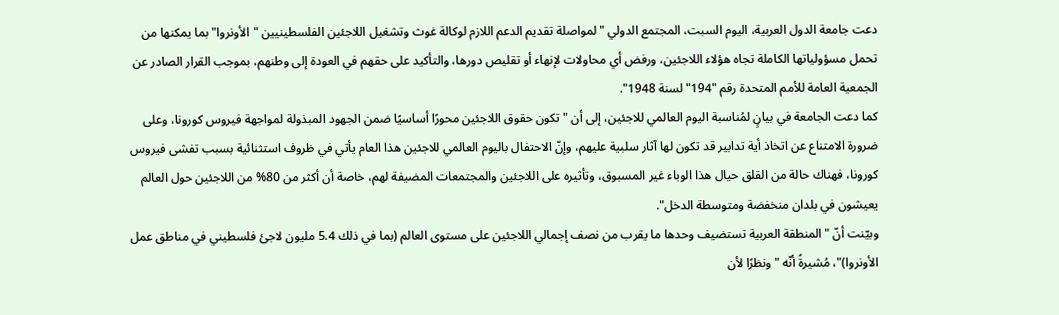دعت جامعة الدول العربية، اليوم السبت، المجتمع الدولي "لمواصلة تقديم الدعم اللازم لوكالة غوث وتشغيل اللاجئين الفلسطينيين "الأونروا" بما يمكنها من تحمل مسؤولياتها الكاملة تجاه هؤلاء اللاجئين، ورفض أي محاولات لإنهاء أو تقليص دورها، والتأكيد على حقهم في العودة إلى وطنهم، بموجب القرار الصادر عن الجمعية العامة للأمم المتحدة رقم "194" لسنة 1948".
كما دعت الجامعة في بيانٍ لمُناسبة اليوم العالمي للاجئين، إلى أن "تكون حقوق اللاجئين محورًا أساسيًا ضمن الجهود المبذولة لمواجهة فيروس كورونا، وعلى ضرورة الامتناع عن اتخاذ أية تدابير قد تكون لها آثار سلبية عليهم، وإنّ الاحتفال باليوم العالمي للاجئين هذا العام يأتي في ظروف استثنائية بسبب تفشى فيروس كورونا، فهناك حالة من القلق حيال هذا الوباء غير المسبوق، وتأثيره على اللاجئين والمجتمعات المضيفة لهم، خاصة أن أكثر من 80% من اللاجئين حول العالم يعيشون في بلدان منخفضة ومتوسطة الدخل".
وبيّنت أنّ "المنطقة العربية تستضيف وحدها ما يقرب من نصف إجمالي اللاجئين على مستوى العالم (بما في ذلك 5.4 مليون لاجئ فلسطيني في مناطق عمل الأونروا)"، مُشيرةً أنّه "ونظرًا لأن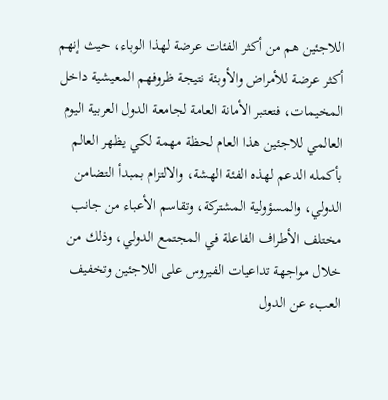اللاجئين هم من أكثر الفئات عرضة لهذا الوباء، حيث إنهم أكثر عرضة للأمراض والأوبئة نتيجة ظروفهم المعيشية داخل المخيمات، فتعتبر الأمانة العامة لجامعة الدول العربية اليوم العالمي للاجئين هذا العام لحظة مهمة لكي يظهر العالم بأكمله الدعم لهذه الفئة الهشة، والالتزام بمبدأ التضامن الدولي، والمسؤولية المشتركة، وتقاسم الأعباء من جانب مختلف الأطراف الفاعلة في المجتمع الدولي، وذلك من خلال مواجهة تداعيات الفيروس على اللاجئين وتخفيف العبء عن الدول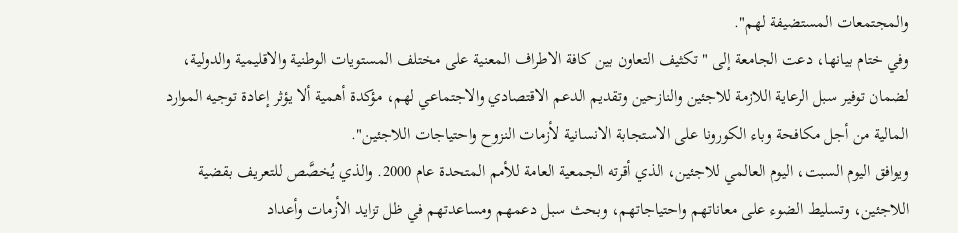والمجتمعات المستضيفة لهم".
وفي ختام بيانها، دعت الجامعة إلى "تكثيف التعاون بين كافة الاطراف المعنية على مختلف المستويات الوطنية والاقليمية والدولية، لضمان توفير سبل الرعاية اللازمة للاجئين والنازحين وتقديم الدعم الاقتصادي والاجتماعي لهم، مؤكدة أهمية ألا يؤثر إعادة توجيه الموارد المالية من أجل مكافحة وباء الكورونا على الاستجابة الانسانية لأزمات النزوح واحتياجات اللاجئين".
ويوافق اليوم السبت، اليوم العالمي للاجئين، الذي أقرته الجمعية العامة للأمم المتحدة عام 2000. والذي يُخصَّص للتعريف بقضية اللاجئين، وتسليط الضوء على معاناتهم واحتياجاتهم، وبحث سبل دعمهم ومساعدتهم في ظل تزايد الأزمات وأعداد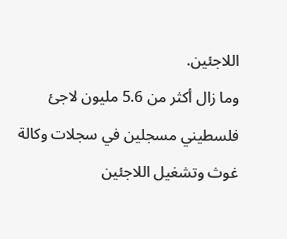اللاجئين.
وما زال أكثر من 5.6 مليون لاجئ فلسطيني مسجلين في سجلات وكالة غوث وتشغيل اللاجئين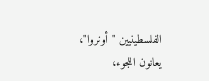الفلسطينيين "أونروا"، يعانون اللجوء،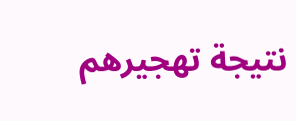نتيجة تهجيرهم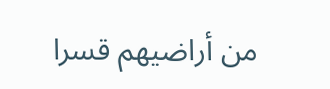من أراضيهم قسرا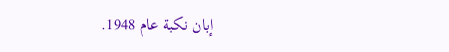إبان نكبة عام 1948.